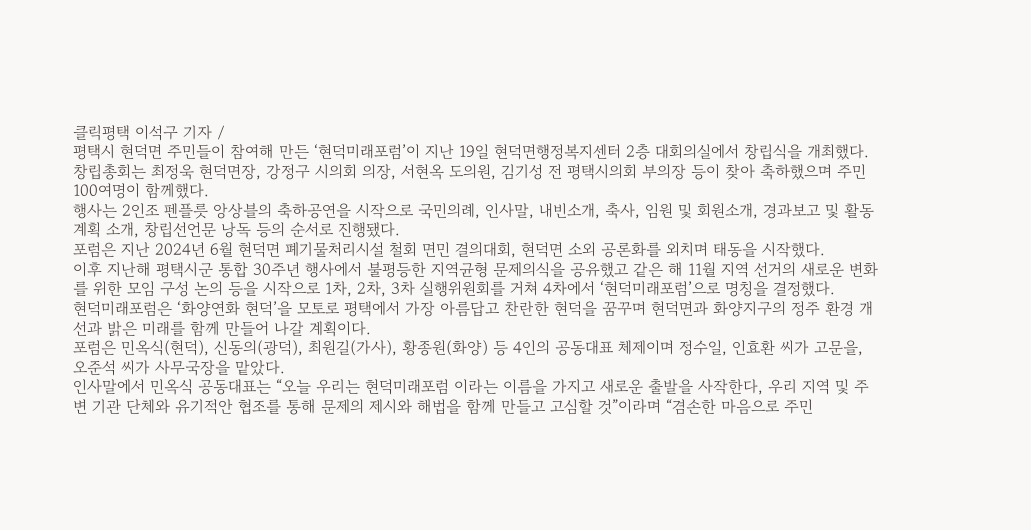클릭평택 이석구 기자 /
평택시 현덕면 주민들이 참여해 만든 ‘현덕미래포럼’이 지난 19일 현덕면행정복지센터 2층 대회의실에서 창립식을 개최했다.
창립총회는 최정욱 현덕면장, 강정구 시의회 의장, 서현옥 도의원, 김기성 전 평택시의회 부의장 등이 찾아 축하했으며 주민 100여명이 함께했다.
행사는 2인조 펜플릇 앙상블의 축하공연을 시작으로 국민의례, 인사말, 내빈소개, 축사, 임원 및 회원소개, 경과보고 및 활동계획 소개, 창립선언문 낭독 등의 순서로 진행됐다.
포럼은 지난 2024년 6월 현덕면 폐기물처리시설 철회 면민 결의대회, 현덕면 소외 공론화를 외치며 태동을 시작했다.
이후 지난해 평택시군 통합 30주년 행사에서 불평등한 지역균형 문제의식을 공유했고 같은 해 11월 지역 선거의 새로운 변화를 위한 모임 구성 논의 등을 시작으로 1차, 2차, 3차 실행위원회를 거쳐 4차에서 ‘현덕미래포럼’으로 명칭을 결정했다.
현덕미래포럼은 ‘화양연화 현덕’을 모토로 평택에서 가장 아름답고 찬란한 현덕을 꿈꾸며 현덕면과 화양지구의 정주 환경 개선과 밝은 미래를 함께 만들어 나갈 계획이다.
포럼은 민옥식(현덕), 신동의(광덕), 최원길(가사), 황종원(화양) 등 4인의 공동대표 체제이며 정수일, 인효환 씨가 고문을, 오준석 씨가 사무국장을 맡았다.
인사말에서 민옥식 공동대표는 “오늘 우리는 현덕미래포럼 이라는 이름을 가지고 새로운 출발을 사작한다, 우리 지역 및 주변 기관 단체와 유기적안 협조를 통해 문제의 제시와 해법을 함께 만들고 고심할 것”이라며 “겸손한 마음으로 주민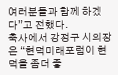여러분들과 함께 하겠다”고 전했다.
축사에서 강정구 시의장은 “현덕미래포럼이 현덕을 좀더 좋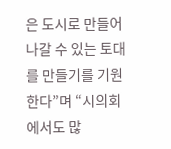은 도시로 만들어 나갈 수 있는 토대를 만들기를 기원한다”며 “시의회에서도 많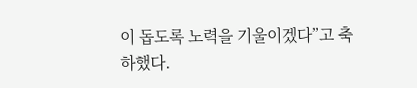이 돕도록 노력을 기울이겠다”고 축하했다.